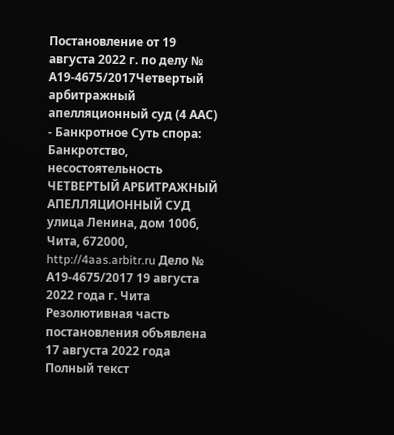Постановление от 19 августа 2022 г. по делу № А19-4675/2017Четвертый арбитражный апелляционный суд (4 ААС) - Банкротное Суть спора: Банкротство, несостоятельность ЧЕТВЕРТЫЙ АРБИТРАЖНЫЙ АПЕЛЛЯЦИОННЫЙ СУД улица Ленина, дом 100б, Чита, 672000, http://4aas.arbitr.ru Дело № А19-4675/2017 19 августа 2022 года г. Чита Резолютивная часть постановления объявлена 17 августа 2022 года Полный текст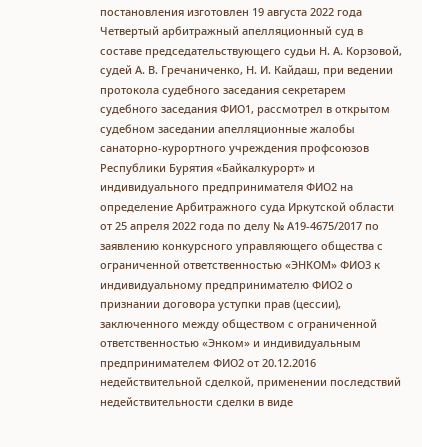постановления изготовлен 19 августа 2022 года Четвертый арбитражный апелляционный суд в составе председательствующего судьи Н. А. Корзовой, судей А. В. Гречаниченко, Н. И. Кайдаш, при ведении протокола судебного заседания секретарем судебного заседания ФИО1, рассмотрел в открытом судебном заседании апелляционные жалобы санаторно-курортного учреждения профсоюзов Республики Бурятия «Байкалкурорт» и индивидуального предпринимателя ФИО2 на определение Арбитражного суда Иркутской области от 25 апреля 2022 года по делу № А19-4675/2017 по заявлению конкурсного управляющего общества с ограниченной ответственностью «ЭНКОМ» ФИО3 к индивидуальному предпринимателю ФИО2 о признании договора уступки прав (цессии), заключенного между обществом с ограниченной ответственностью «Энком» и индивидуальным предпринимателем ФИО2 от 20.12.2016 недействительной сделкой, применении последствий недействительности сделки в виде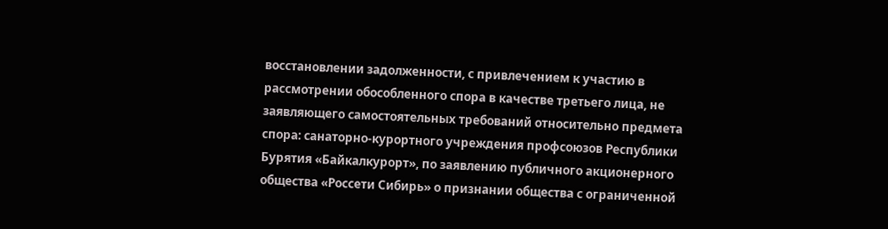восстановлении задолженности, с привлечением к участию в рассмотрении обособленного спора в качестве третьего лица, не заявляющего самостоятельных требований относительно предмета спора: санаторно-курортного учреждения профсоюзов Республики Бурятия «Байкалкурорт», по заявлению публичного акционерного общества «Россети Сибирь» о признании общества с ограниченной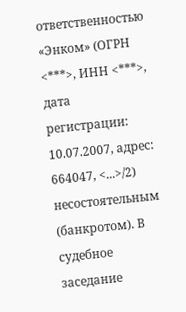ответственностью «Энком» (ОГРН <***>, ИНН <***>, дата регистрации: 10.07.2007, адрес: 664047, <...>/2) несостоятельным (банкротом). В судебное заседание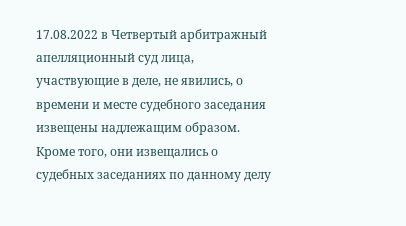17.08.2022 в Четвертый арбитражный апелляционный суд лица, участвующие в деле, не явились, о времени и месте судебного заседания извещены надлежащим образом. Кроме того, они извещались о судебных заседаниях по данному делу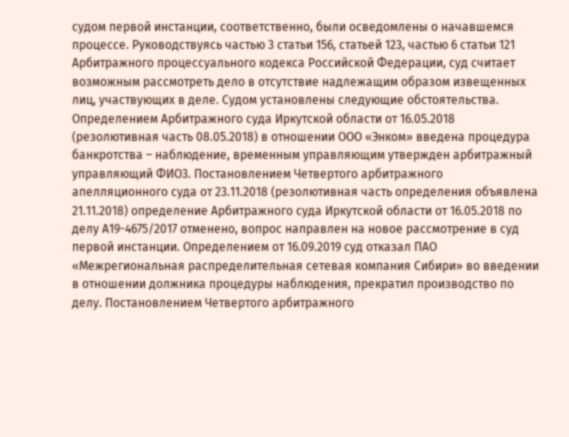судом первой инстанции, соответственно, были осведомлены о начавшемся процессе. Руководствуясь частью 3 статьи 156, статьей 123, частью 6 статьи 121 Арбитражного процессуального кодекса Российской Федерации, суд считает возможным рассмотреть дело в отсутствие надлежащим образом извещенных лиц, участвующих в деле. Судом установлены следующие обстоятельства. Определением Арбитражного суда Иркутской области от 16.05.2018 (резолютивная часть 08.05.2018) в отношении ООО «Энком» введена процедура банкротства – наблюдение, временным управляющим утвержден арбитражный управляющий ФИО3. Постановлением Четвертого арбитражного апелляционного суда от 23.11.2018 (резолютивная часть определения объявлена 21.11.2018) определение Арбитражного суда Иркутской области от 16.05.2018 по делу А19-4675/2017 отменено, вопрос направлен на новое рассмотрение в суд первой инстанции. Определением от 16.09.2019 суд отказал ПАО «Межрегиональная распределительная сетевая компания Сибири» во введении в отношении должника процедуры наблюдения, прекратил производство по делу. Постановлением Четвертого арбитражного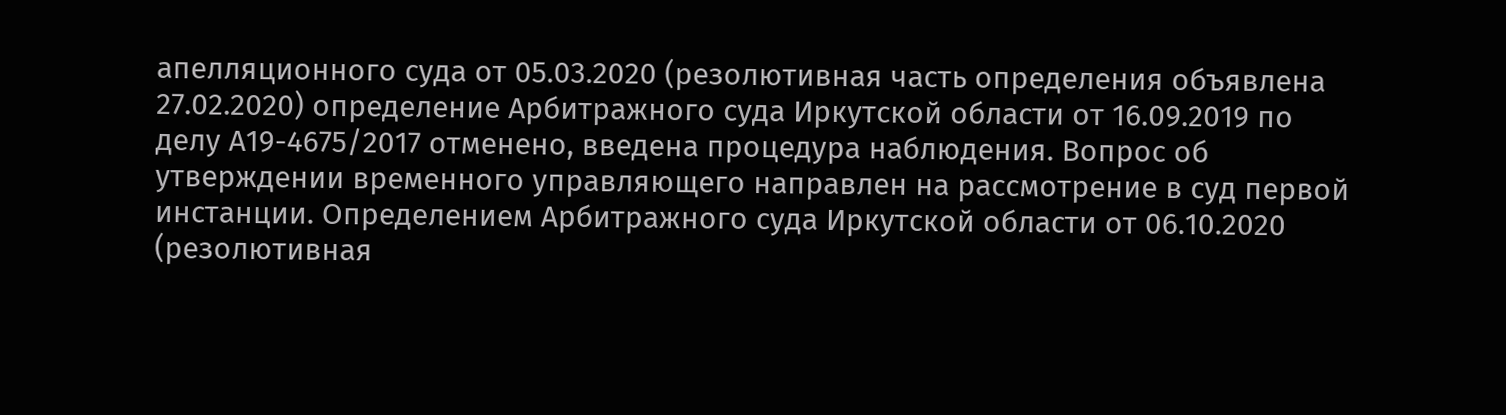апелляционного суда от 05.03.2020 (резолютивная часть определения объявлена 27.02.2020) определение Арбитражного суда Иркутской области от 16.09.2019 по делу А19-4675/2017 отменено, введена процедура наблюдения. Вопрос об утверждении временного управляющего направлен на рассмотрение в суд первой инстанции. Определением Арбитражного суда Иркутской области от 06.10.2020 (резолютивная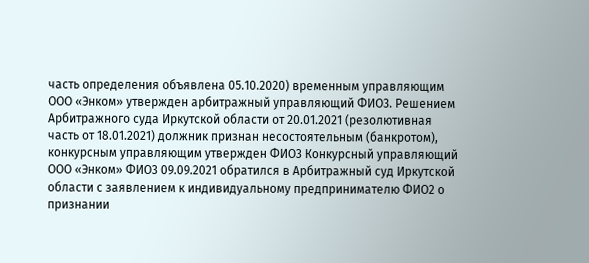часть определения объявлена 05.10.2020) временным управляющим ООО «Энком» утвержден арбитражный управляющий ФИО3. Решением Арбитражного суда Иркутской области от 20.01.2021 (резолютивная часть от 18.01.2021) должник признан несостоятельным (банкротом), конкурсным управляющим утвержден ФИО3 Конкурсный управляющий ООО «Энком» ФИО3 09.09.2021 обратился в Арбитражный суд Иркутской области с заявлением к индивидуальному предпринимателю ФИО2 о признании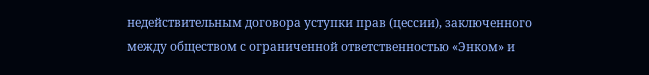недействительным договора уступки прав (цессии), заключенного между обществом с ограниченной ответственностью «Энком» и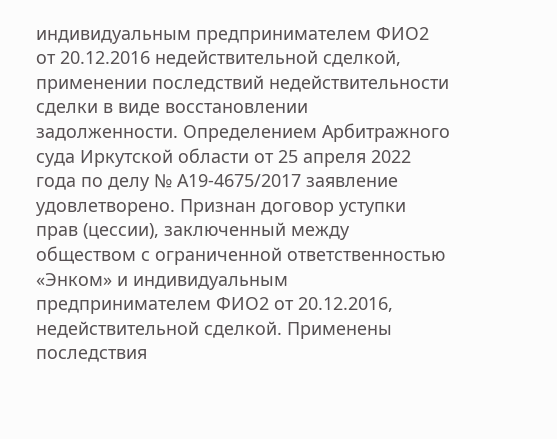индивидуальным предпринимателем ФИО2 от 20.12.2016 недействительной сделкой, применении последствий недействительности сделки в виде восстановлении задолженности. Определением Арбитражного суда Иркутской области от 25 апреля 2022 года по делу № А19-4675/2017 заявление удовлетворено. Признан договор уступки прав (цессии), заключенный между обществом с ограниченной ответственностью «Энком» и индивидуальным предпринимателем ФИО2 от 20.12.2016, недействительной сделкой. Применены последствия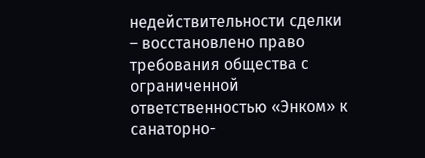недействительности сделки – восстановлено право требования общества с ограниченной ответственностью «Энком» к санаторно-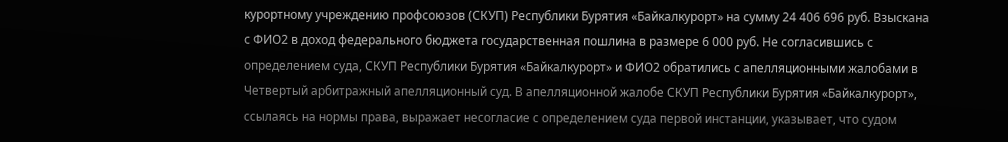курортному учреждению профсоюзов (СКУП) Республики Бурятия «Байкалкурорт» на сумму 24 406 696 руб. Взыскана с ФИО2 в доход федерального бюджета государственная пошлина в размере 6 000 руб. Не согласившись с определением суда, СКУП Республики Бурятия «Байкалкурорт» и ФИО2 обратились с апелляционными жалобами в Четвертый арбитражный апелляционный суд. В апелляционной жалобе СКУП Республики Бурятия «Байкалкурорт», ссылаясь на нормы права, выражает несогласие с определением суда первой инстанции, указывает, что судом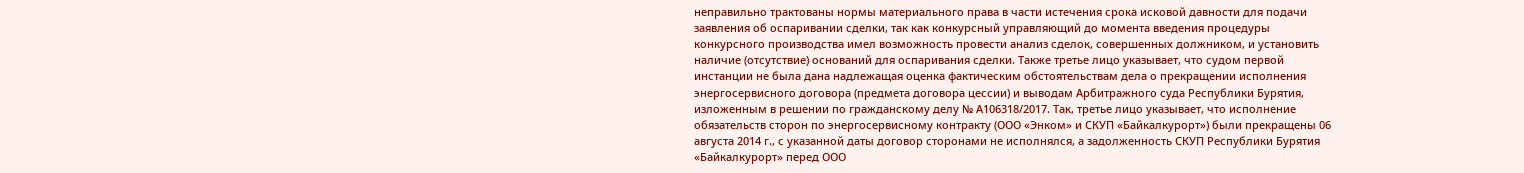неправильно трактованы нормы материального права в части истечения срока исковой давности для подачи заявления об оспаривании сделки, так как конкурсный управляющий до момента введения процедуры конкурсного производства имел возможность провести анализ сделок, совершенных должником, и установить наличие (отсутствие) оснований для оспаривания сделки. Также третье лицо указывает, что судом первой инстанции не была дана надлежащая оценка фактическим обстоятельствам дела о прекращении исполнения энергосервисного договора (предмета договора цессии) и выводам Арбитражного суда Республики Бурятия, изложенным в решении по гражданскому делу № А106318/2017. Так, третье лицо указывает, что исполнение обязательств сторон по энергосервисному контракту (ООО «Энком» и СКУП «Байкалкурорт») были прекращены 06 августа 2014 г., с указанной даты договор сторонами не исполнялся, а задолженность СКУП Республики Бурятия «Байкалкурорт» перед ООО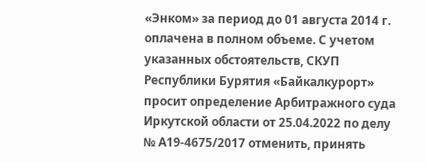«Энком» за период до 01 августа 2014 г. оплачена в полном объеме. С учетом указанных обстоятельств, СКУП Республики Бурятия «Байкалкурорт» просит определение Арбитражного суда Иркутской области от 25.04.2022 по делу № А19-4675/2017 отменить, принять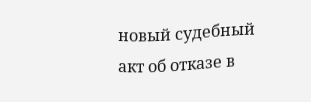новый судебный акт об отказе в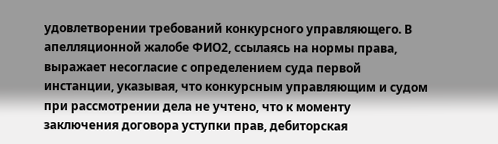удовлетворении требований конкурсного управляющего. В апелляционной жалобе ФИО2, ссылаясь на нормы права, выражает несогласие с определением суда первой инстанции, указывая, что конкурсным управляющим и судом при рассмотрении дела не учтено, что к моменту заключения договора уступки прав, дебиторская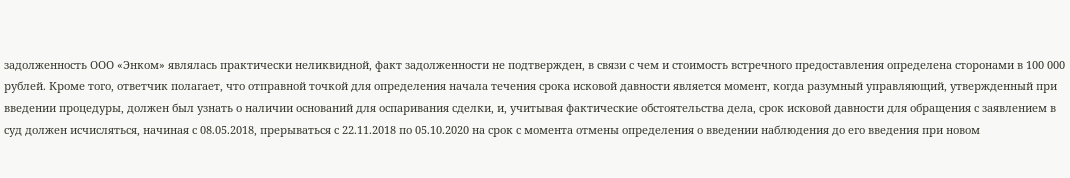задолженность ООО «Энком» являлась практически неликвидной, факт задолженности не подтвержден, в связи с чем и стоимость встречного предоставления определена сторонами в 100 000 рублей. Кроме того, ответчик полагает, что отправной точкой для определения начала течения срока исковой давности является момент, когда разумный управляющий, утвержденный при введении процедуры, должен был узнать о наличии оснований для оспаривания сделки, и, учитывая фактические обстоятельства дела, срок исковой давности для обращения с заявлением в суд должен исчисляться, начиная с 08.05.2018, прерываться с 22.11.2018 по 05.10.2020 на срок с момента отмены определения о введении наблюдения до его введения при новом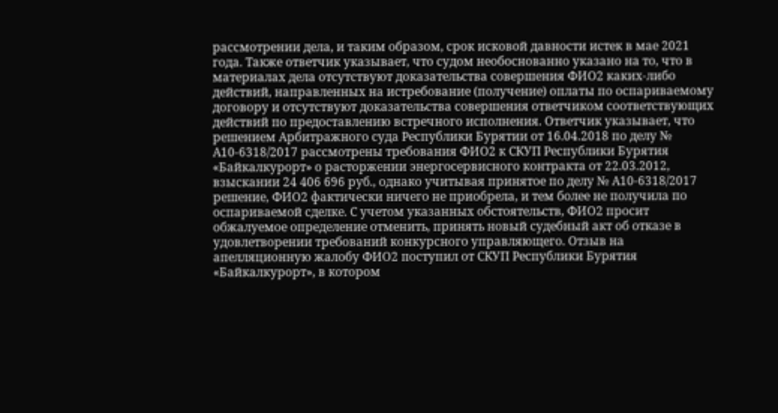рассмотрении дела, и таким образом, срок исковой давности истек в мае 2021 года. Также ответчик указывает, что судом необоснованно указано на то, что в материалах дела отсутствуют доказательства совершения ФИО2 каких-либо действий, направленных на истребование (получение) оплаты по оспариваемому договору и отсутствуют доказательства совершения ответчиком соответствующих действий по предоставлению встречного исполнения. Ответчик указывает, что решением Арбитражного суда Республики Бурятии от 16.04.2018 по делу № А10-6318/2017 рассмотрены требования ФИО2 к СКУП Республики Бурятия «Байкалкурорт» о расторжении энергосервисного контракта от 22.03.2012, взыскании 24 406 696 руб., однако учитывая принятое по делу № А10-6318/2017 решение, ФИО2 фактически ничего не приобрела, и тем более не получила по оспариваемой сделке. С учетом указанных обстоятельств, ФИО2 просит обжалуемое определение отменить, принять новый судебный акт об отказе в удовлетворении требований конкурсного управляющего. Отзыв на апелляционную жалобу ФИО2 поступил от СКУП Республики Бурятия «Байкалкурорт», в котором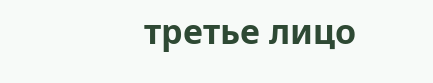третье лицо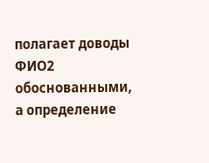полагает доводы ФИО2 обоснованными, а определение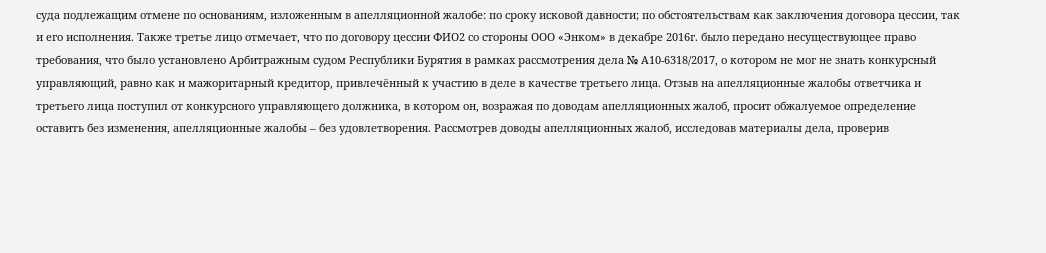суда подлежащим отмене по основаниям, изложенным в апелляционной жалобе: по сроку исковой давности; по обстоятельствам как заключения договора цессии, так и его исполнения. Также третье лицо отмечает, что по договору цессии ФИО2 со стороны ООО «Энком» в декабре 2016г. было передано несуществующее право требования, что было установлено Арбитражным судом Республики Бурятия в рамках рассмотрения дела № А10-6318/2017, о котором не мог не знать конкурсный управляющий, равно как и мажоритарный кредитор, привлечённый к участию в деле в качестве третьего лица. Отзыв на апелляционные жалобы ответчика и третьего лица поступил от конкурсного управляющего должника, в котором он, возражая по доводам апелляционных жалоб, просит обжалуемое определение оставить без изменения, апелляционные жалобы – без удовлетворения. Рассмотрев доводы апелляционных жалоб, исследовав материалы дела, проверив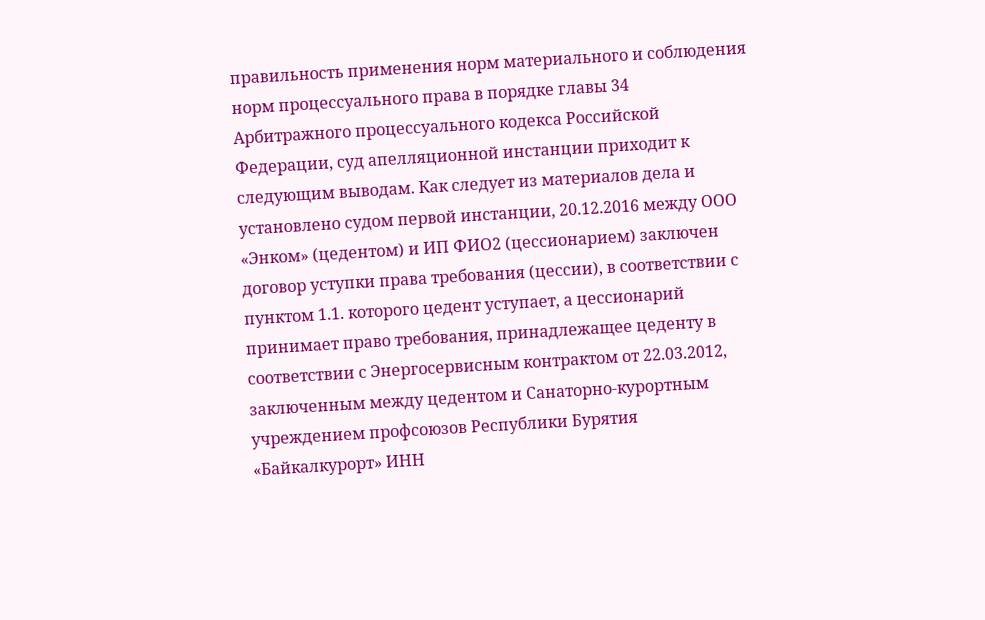правильность применения норм материального и соблюдения норм процессуального права в порядке главы 34 Арбитражного процессуального кодекса Российской Федерации, суд апелляционной инстанции приходит к следующим выводам. Как следует из материалов дела и установлено судом первой инстанции, 20.12.2016 между ООО «Энком» (цедентом) и ИП ФИО2 (цессионарием) заключен договор уступки права требования (цессии), в соответствии с пунктом 1.1. которого цедент уступает, а цессионарий принимает право требования, принадлежащее цеденту в соответствии с Энергосервисным контрактом от 22.03.2012, заключенным между цедентом и Санаторно-курортным учреждением профсоюзов Республики Бурятия «Байкалкурорт» ИНН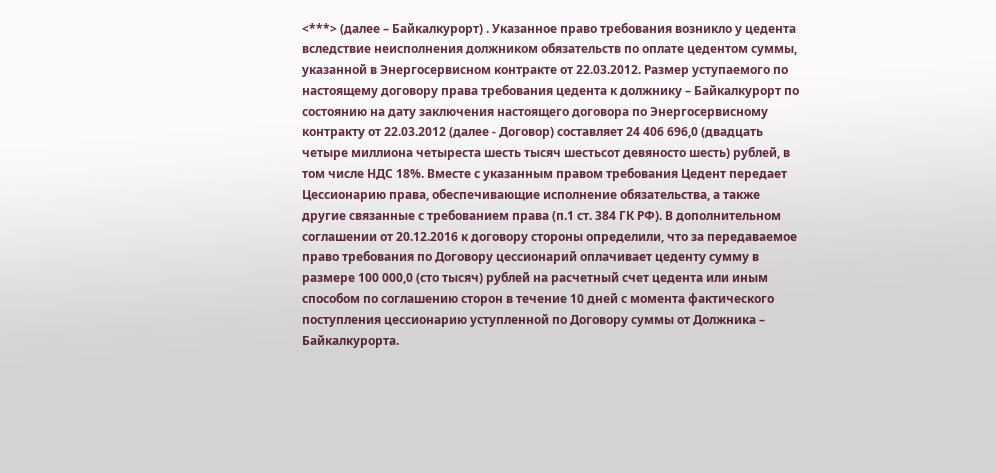<***> (далее – Байкалкурорт) . Указанное право требования возникло у цедента вследствие неисполнения должником обязательств по оплате цедентом суммы, указанной в Энергосервисном контракте от 22.03.2012. Размер уступаемого по настоящему договору права требования цедента к должнику – Байкалкурорт по состоянию на дату заключения настоящего договора по Энергосервисному контракту от 22.03.2012 (далее - Договор) составляет 24 406 696,0 (двадцать четыре миллиона четыреста шесть тысяч шестьсот девяносто шесть) рублей, в том числе НДС 18%. Вместе с указанным правом требования Цедент передает Цессионарию права, обеспечивающие исполнение обязательства, а также другие связанные с требованием права (п.1 ст. 384 ГК РФ). В дополнительном соглашении от 20.12.2016 к договору стороны определили, что за передаваемое право требования по Договору цессионарий оплачивает цеденту сумму в размере 100 000,0 (сто тысяч) рублей на расчетный счет цедента или иным способом по соглашению сторон в течение 10 дней с момента фактического поступления цессионарию уступленной по Договору суммы от Должника – Байкалкурорта.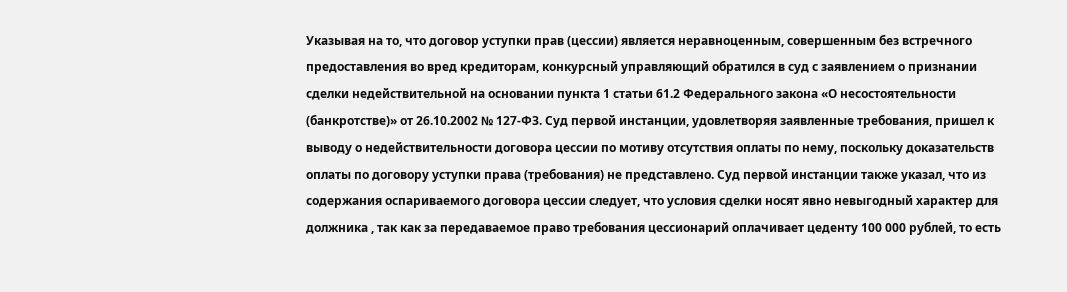Указывая на то, что договор уступки прав (цессии) является неравноценным, совершенным без встречного предоставления во вред кредиторам, конкурсный управляющий обратился в суд с заявлением о признании сделки недействительной на основании пункта 1 статьи 61.2 Федерального закона «О несостоятельности (банкротстве)» от 26.10.2002 № 127-ФЗ. Суд первой инстанции, удовлетворяя заявленные требования, пришел к выводу о недействительности договора цессии по мотиву отсутствия оплаты по нему, поскольку доказательств оплаты по договору уступки права (требования) не представлено. Суд первой инстанции также указал, что из содержания оспариваемого договора цессии следует, что условия сделки носят явно невыгодный характер для должника , так как за передаваемое право требования цессионарий оплачивает цеденту 100 000 рублей, то есть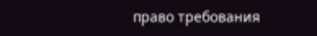право требования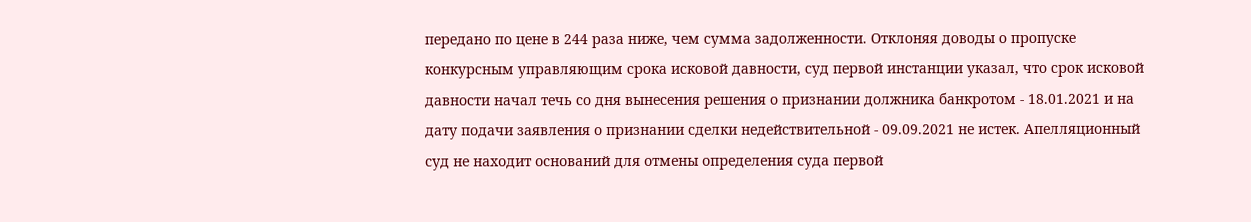передано по цене в 244 раза ниже, чем сумма задолженности. Отклоняя доводы о пропуске конкурсным управляющим срока исковой давности, суд первой инстанции указал, что срок исковой давности начал течь со дня вынесения решения о признании должника банкротом - 18.01.2021 и на дату подачи заявления о признании сделки недействительной - 09.09.2021 не истек. Апелляционный суд не находит оснований для отмены определения суда первой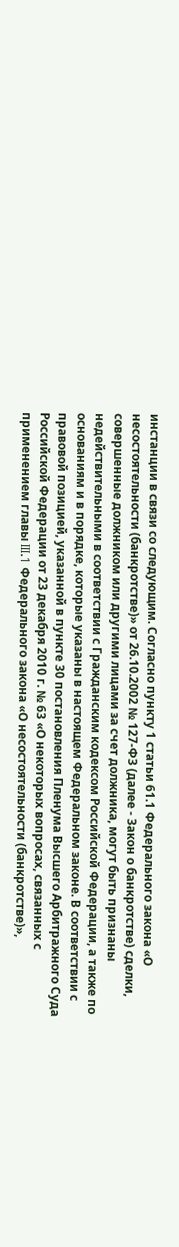инстанции в связи со следующим. Согласно пункту 1 статьи 61.1 Федерального закона «О несостоятельности (банкротстве)» от 26.10.2002 № 127-ФЗ (далее - Закон о банкротстве) сделки, совершенные должником или другими лицами за счет должника, могут быть признаны недействительными в соответствии с Гражданским кодексом Российской Федерации, а также по основаниям и в порядке, которые указаны в настоящем Федеральном законе. В соответствии с правовой позицией, указанной в пункте 30 постановления Пленума Высшего Арбитражного Суда Российской Федерации от 23 декабря 2010 г. № 63 «О некоторых вопросах, связанных с применением главы III.1 Федерального закона «О несостоятельности (банкротстве)»,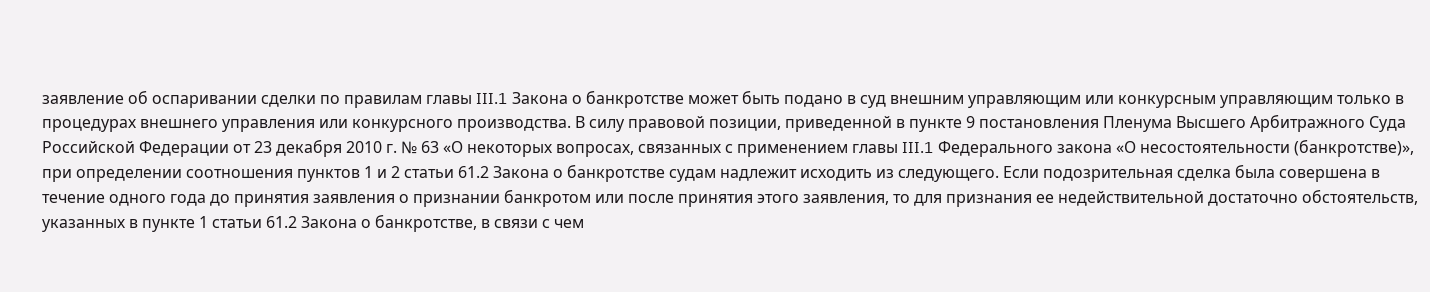заявление об оспаривании сделки по правилам главы III.1 Закона о банкротстве может быть подано в суд внешним управляющим или конкурсным управляющим только в процедурах внешнего управления или конкурсного производства. В силу правовой позиции, приведенной в пункте 9 постановления Пленума Высшего Арбитражного Суда Российской Федерации от 23 декабря 2010 г. № 63 «О некоторых вопросах, связанных с применением главы III.1 Федерального закона «О несостоятельности (банкротстве)», при определении соотношения пунктов 1 и 2 статьи 61.2 Закона о банкротстве судам надлежит исходить из следующего. Если подозрительная сделка была совершена в течение одного года до принятия заявления о признании банкротом или после принятия этого заявления, то для признания ее недействительной достаточно обстоятельств, указанных в пункте 1 статьи 61.2 Закона о банкротстве, в связи с чем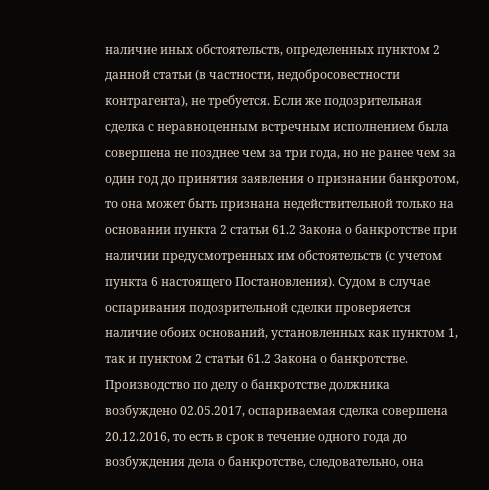наличие иных обстоятельств, определенных пунктом 2 данной статьи (в частности, недобросовестности контрагента), не требуется. Если же подозрительная сделка с неравноценным встречным исполнением была совершена не позднее чем за три года, но не ранее чем за один год до принятия заявления о признании банкротом, то она может быть признана недействительной только на основании пункта 2 статьи 61.2 Закона о банкротстве при наличии предусмотренных им обстоятельств (с учетом пункта 6 настоящего Постановления). Судом в случае оспаривания подозрительной сделки проверяется наличие обоих оснований, установленных как пунктом 1, так и пунктом 2 статьи 61.2 Закона о банкротстве. Производство по делу о банкротстве должника возбуждено 02.05.2017, оспариваемая сделка совершена 20.12.2016, то есть в срок в течение одного года до возбуждения дела о банкротстве, следовательно, она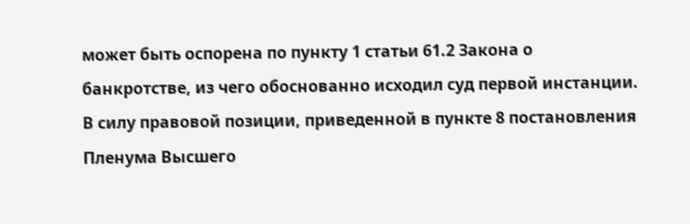может быть оспорена по пункту 1 статьи 61.2 Закона о банкротстве, из чего обоснованно исходил суд первой инстанции. В силу правовой позиции, приведенной в пункте 8 постановления Пленума Высшего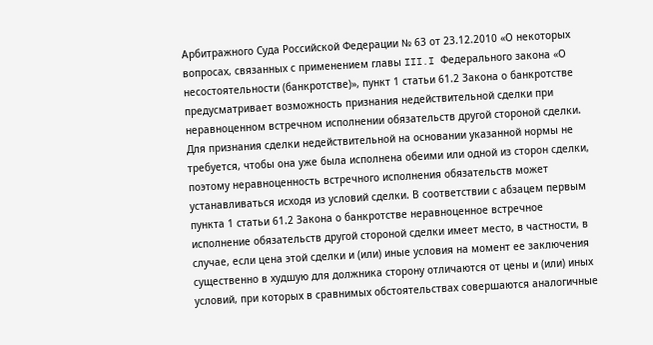Арбитражного Суда Российской Федерации № 63 от 23.12.2010 «О некоторых вопросах, связанных с применением главы III.I Федерального закона «О несостоятельности (банкротстве)», пункт 1 статьи 61.2 Закона о банкротстве предусматривает возможность признания недействительной сделки при неравноценном встречном исполнении обязательств другой стороной сделки. Для признания сделки недействительной на основании указанной нормы не требуется, чтобы она уже была исполнена обеими или одной из сторон сделки, поэтому неравноценность встречного исполнения обязательств может устанавливаться исходя из условий сделки. В соответствии с абзацем первым пункта 1 статьи 61.2 Закона о банкротстве неравноценное встречное исполнение обязательств другой стороной сделки имеет место, в частности, в случае, если цена этой сделки и (или) иные условия на момент ее заключения существенно в худшую для должника сторону отличаются от цены и (или) иных условий, при которых в сравнимых обстоятельствах совершаются аналогичные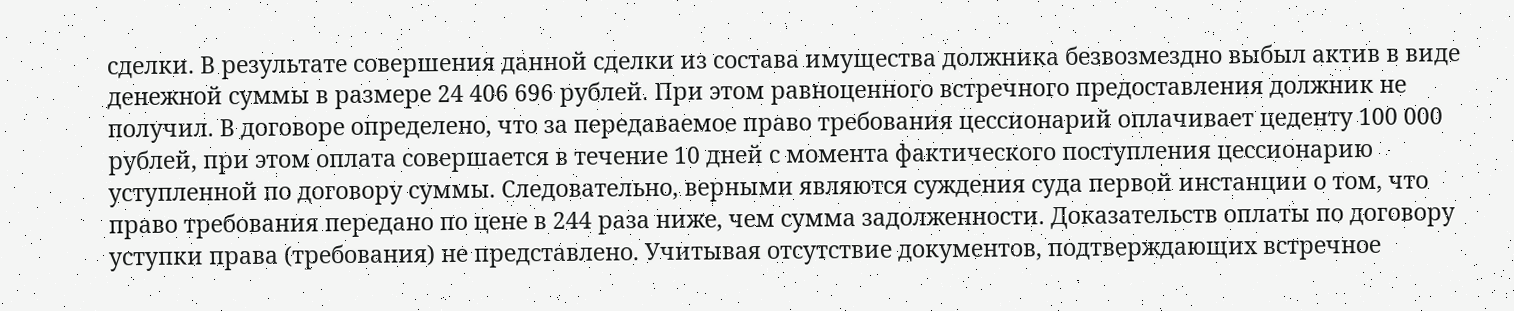сделки. В результате совершения данной сделки из состава имущества должника безвозмездно выбыл актив в виде денежной суммы в размере 24 406 696 рублей. При этом равноценного встречного предоставления должник не получил. В договоре определено, что за передаваемое право требования цессионарий оплачивает цеденту 100 000 рублей, при этом оплата совершается в течение 10 дней с момента фактического поступления цессионарию уступленной по договору суммы. Следовательно, верными являются суждения суда первой инстанции о том, что право требования передано по цене в 244 раза ниже, чем сумма задолженности. Доказательств оплаты по договору уступки права (требования) не представлено. Учитывая отсутствие документов, подтверждающих встречное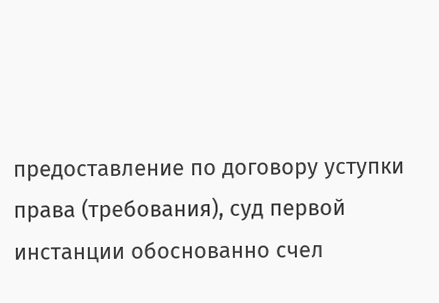предоставление по договору уступки права (требования), суд первой инстанции обоснованно счел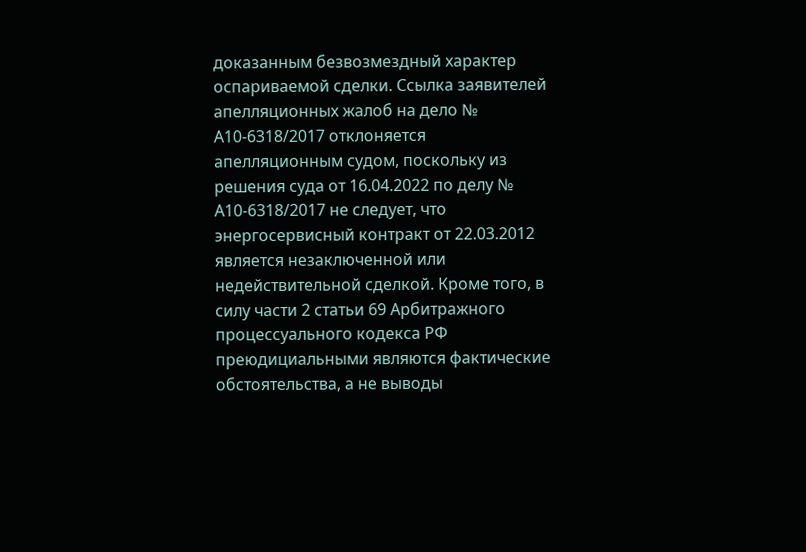доказанным безвозмездный характер оспариваемой сделки. Ссылка заявителей апелляционных жалоб на дело № А10-6318/2017 отклоняется апелляционным судом, поскольку из решения суда от 16.04.2022 по делу № А10-6318/2017 не следует, что энергосервисный контракт от 22.03.2012 является незаключенной или недействительной сделкой. Кроме того, в силу части 2 статьи 69 Арбитражного процессуального кодекса РФ преюдициальными являются фактические обстоятельства, а не выводы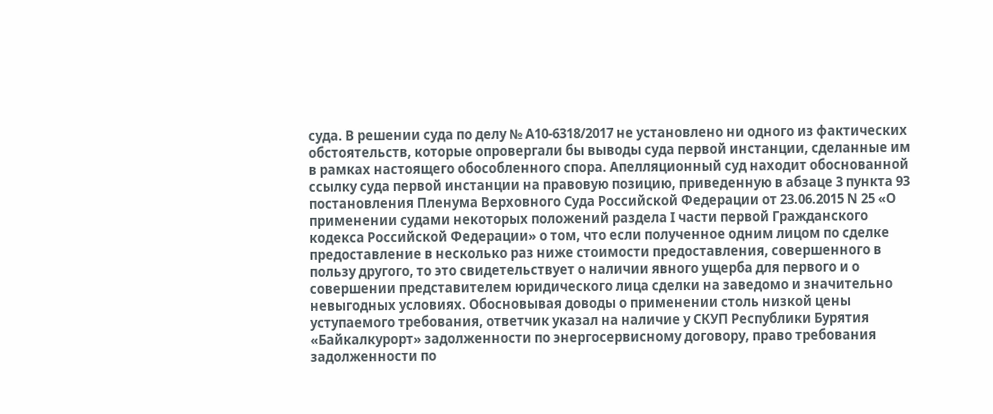суда. В решении суда по делу № А10-6318/2017 не установлено ни одного из фактических обстоятельств, которые опровергали бы выводы суда первой инстанции, сделанные им в рамках настоящего обособленного спора. Апелляционный суд находит обоснованной ссылку суда первой инстанции на правовую позицию, приведенную в абзаце 3 пункта 93 постановления Пленума Верховного Суда Российской Федерации от 23.06.2015 N 25 «О применении судами некоторых положений раздела I части первой Гражданского кодекса Российской Федерации» о том, что если полученное одним лицом по сделке предоставление в несколько раз ниже стоимости предоставления, совершенного в пользу другого, то это свидетельствует о наличии явного ущерба для первого и о совершении представителем юридического лица сделки на заведомо и значительно невыгодных условиях. Обосновывая доводы о применении столь низкой цены уступаемого требования, ответчик указал на наличие у СКУП Республики Бурятия «Байкалкурорт» задолженности по энергосервисному договору, право требования задолженности по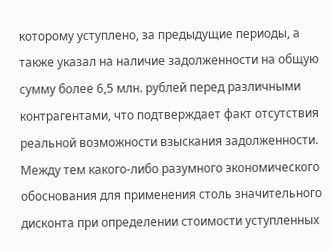которому уступлено, за предыдущие периоды, а также указал на наличие задолженности на общую сумму более 6,5 млн. рублей перед различными контрагентами, что подтверждает факт отсутствия реальной возможности взыскания задолженности. Между тем какого-либо разумного экономического обоснования для применения столь значительного дисконта при определении стоимости уступленных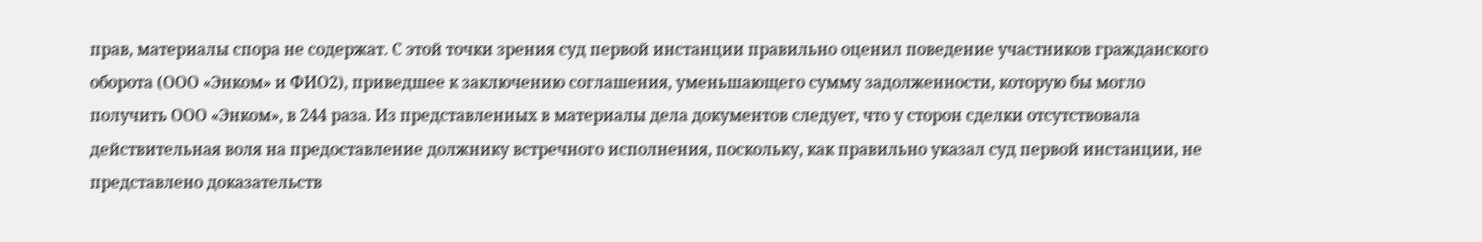прав, материалы спора не содержат. С этой точки зрения суд первой инстанции правильно оценил поведение участников гражданского оборота (ООО «Энком» и ФИО2), приведшее к заключению соглашения, уменьшающего сумму задолженности, которую бы могло получить ООО «Энком», в 244 раза. Из представленных в материалы дела документов следует, что у сторон сделки отсутствовала действительная воля на предоставление должнику встречного исполнения, поскольку, как правильно указал суд первой инстанции, не представлено доказательств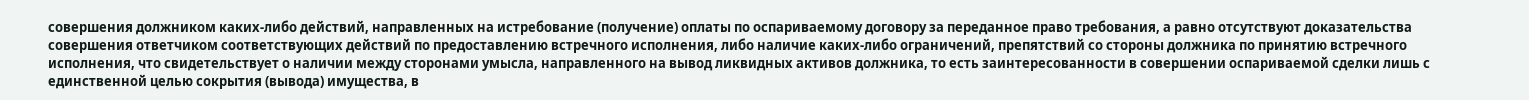совершения должником каких-либо действий, направленных на истребование (получение) оплаты по оспариваемому договору за переданное право требования, а равно отсутствуют доказательства совершения ответчиком соответствующих действий по предоставлению встречного исполнения, либо наличие каких-либо ограничений, препятствий со стороны должника по принятию встречного исполнения, что свидетельствует о наличии между сторонами умысла, направленного на вывод ликвидных активов должника, то есть заинтересованности в совершении оспариваемой сделки лишь с единственной целью сокрытия (вывода) имущества, в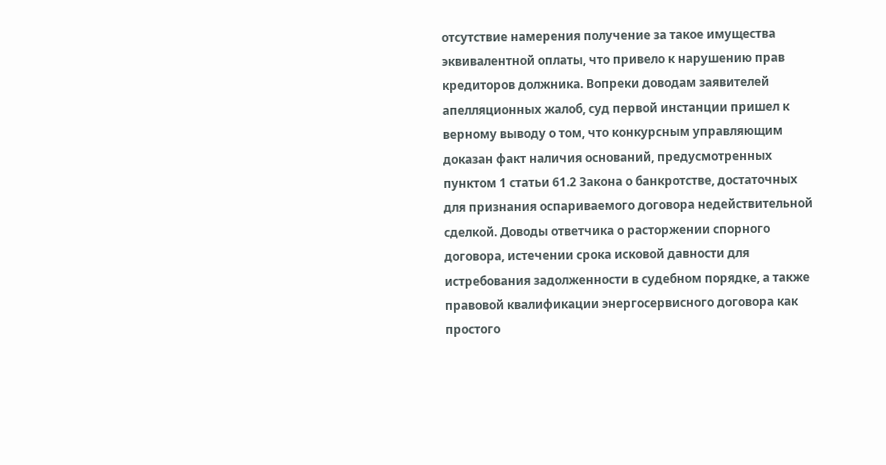отсутствие намерения получение за такое имущества эквивалентной оплаты, что привело к нарушению прав кредиторов должника. Вопреки доводам заявителей апелляционных жалоб, суд первой инстанции пришел к верному выводу о том, что конкурсным управляющим доказан факт наличия оснований, предусмотренных пунктом 1 статьи 61.2 Закона о банкротстве, достаточных для признания оспариваемого договора недействительной сделкой. Доводы ответчика о расторжении спорного договора, истечении срока исковой давности для истребования задолженности в судебном порядке, а также правовой квалификации энергосервисного договора как простого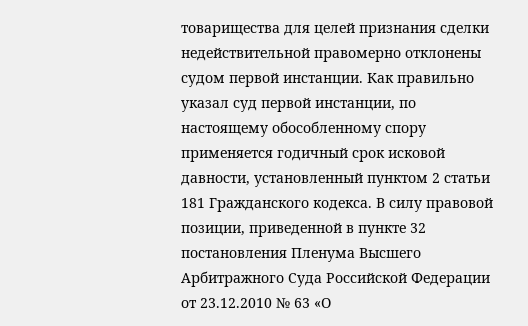товарищества для целей признания сделки недействительной правомерно отклонены судом первой инстанции. Как правильно указал суд первой инстанции, по настоящему обособленному спору применяется годичный срок исковой давности, установленный пунктом 2 статьи 181 Гражданского кодекса. В силу правовой позиции, приведенной в пункте 32 постановления Пленума Высшего Арбитражного Суда Российской Федерации от 23.12.2010 № 63 «О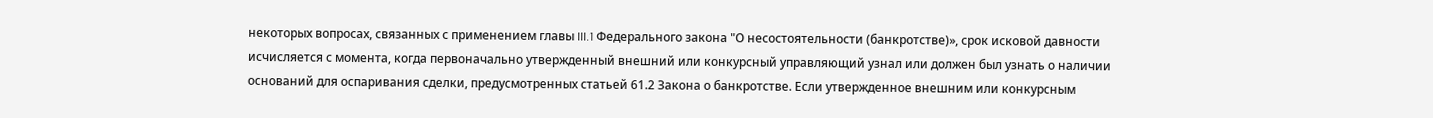некоторых вопросах, связанных с применением главы III.1 Федерального закона "О несостоятельности (банкротстве)», срок исковой давности исчисляется с момента, когда первоначально утвержденный внешний или конкурсный управляющий узнал или должен был узнать о наличии оснований для оспаривания сделки, предусмотренных статьей 61.2 Закона о банкротстве. Если утвержденное внешним или конкурсным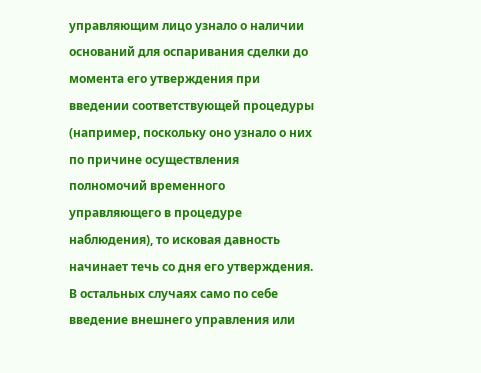управляющим лицо узнало о наличии оснований для оспаривания сделки до момента его утверждения при введении соответствующей процедуры (например, поскольку оно узнало о них по причине осуществления полномочий временного управляющего в процедуре наблюдения), то исковая давность начинает течь со дня его утверждения. В остальных случаях само по себе введение внешнего управления или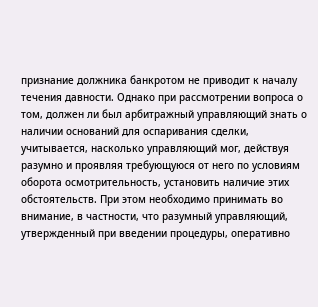признание должника банкротом не приводит к началу течения давности. Однако при рассмотрении вопроса о том, должен ли был арбитражный управляющий знать о наличии оснований для оспаривания сделки, учитывается, насколько управляющий мог, действуя разумно и проявляя требующуюся от него по условиям оборота осмотрительность, установить наличие этих обстоятельств. При этом необходимо принимать во внимание, в частности, что разумный управляющий, утвержденный при введении процедуры, оперативно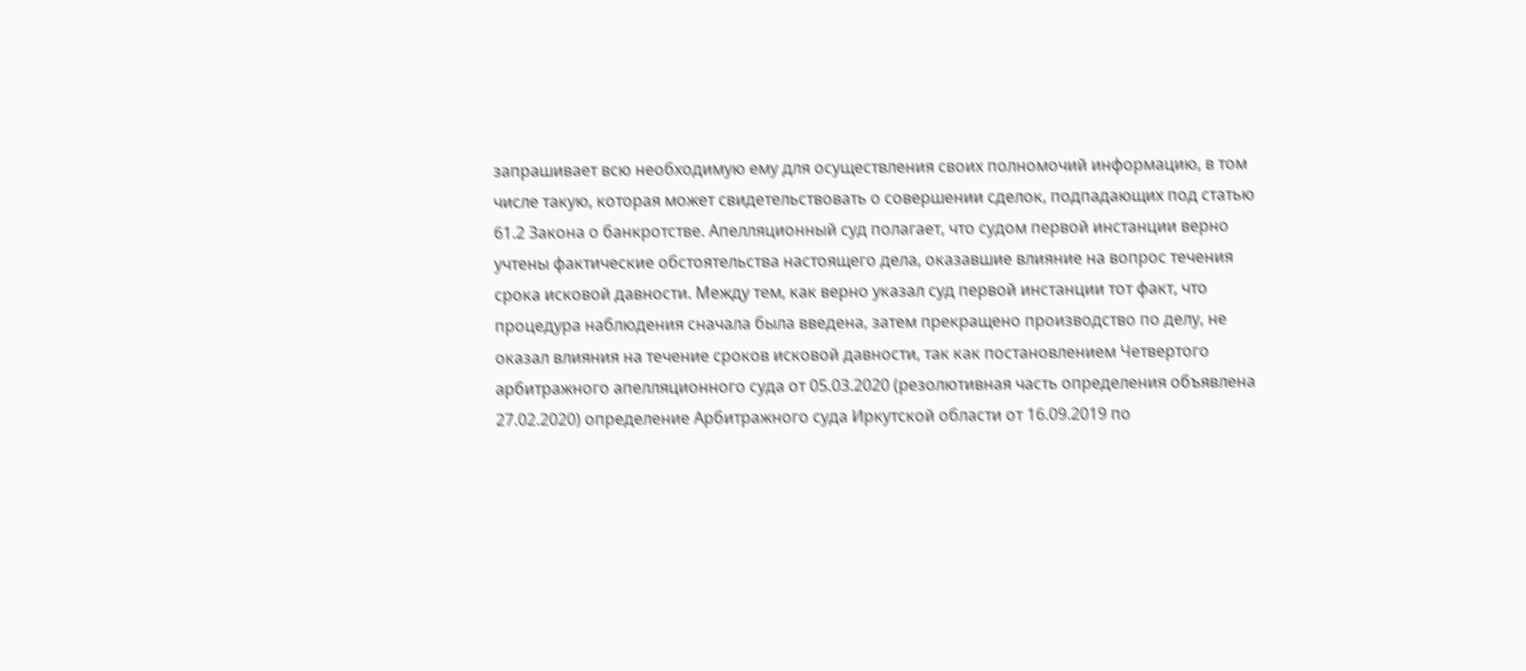запрашивает всю необходимую ему для осуществления своих полномочий информацию, в том числе такую, которая может свидетельствовать о совершении сделок, подпадающих под статью 61.2 Закона о банкротстве. Апелляционный суд полагает, что судом первой инстанции верно учтены фактические обстоятельства настоящего дела, оказавшие влияние на вопрос течения срока исковой давности. Между тем, как верно указал суд первой инстанции тот факт, что процедура наблюдения сначала была введена, затем прекращено производство по делу, не оказал влияния на течение сроков исковой давности, так как постановлением Четвертого арбитражного апелляционного суда от 05.03.2020 (резолютивная часть определения объявлена 27.02.2020) определение Арбитражного суда Иркутской области от 16.09.2019 по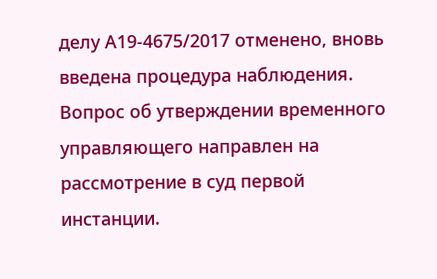делу А19-4675/2017 отменено, вновь введена процедура наблюдения. Вопрос об утверждении временного управляющего направлен на рассмотрение в суд первой инстанции.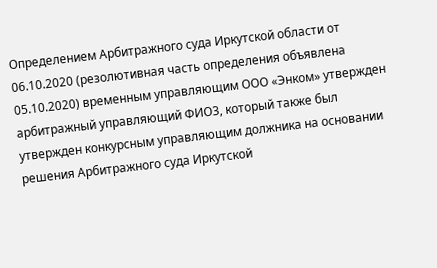Определением Арбитражного суда Иркутской области от 06.10.2020 (резолютивная часть определения объявлена 05.10.2020) временным управляющим ООО «Энком» утвержден арбитражный управляющий ФИО3, который также был утвержден конкурсным управляющим должника на основании решения Арбитражного суда Иркутской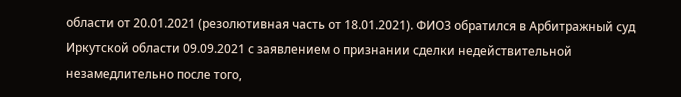области от 20.01.2021 (резолютивная часть от 18.01.2021). ФИО3 обратился в Арбитражный суд Иркутской области 09.09.2021 с заявлением о признании сделки недействительной незамедлительно после того,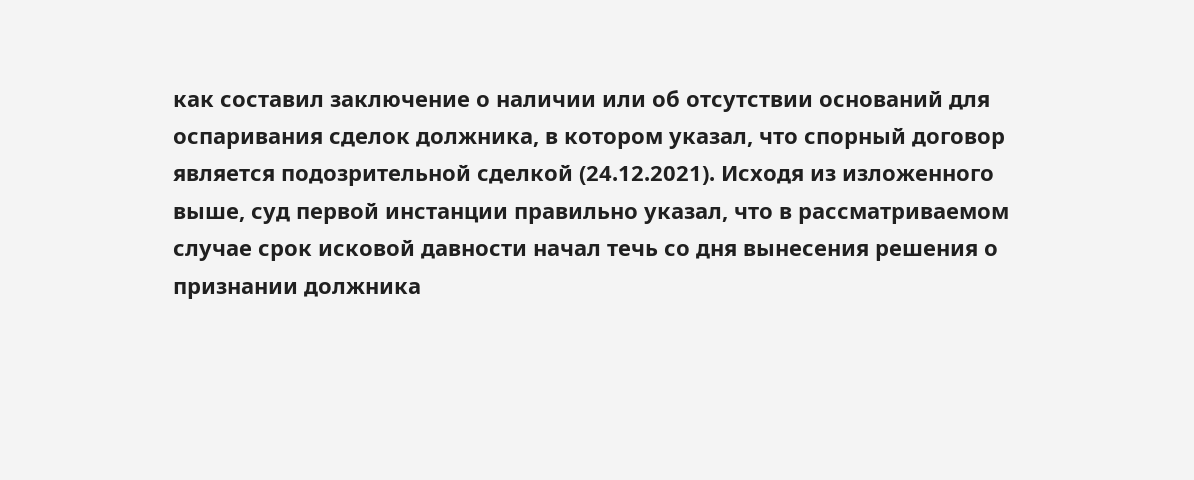как составил заключение о наличии или об отсутствии оснований для оспаривания сделок должника, в котором указал, что спорный договор является подозрительной сделкой (24.12.2021). Исходя из изложенного выше, суд первой инстанции правильно указал, что в рассматриваемом случае срок исковой давности начал течь со дня вынесения решения о признании должника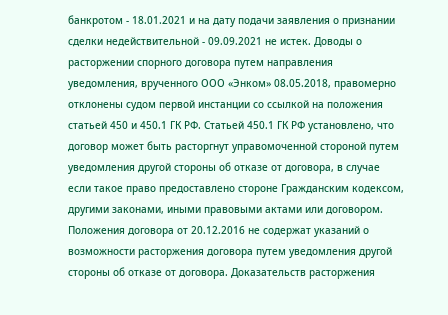банкротом - 18.01.2021 и на дату подачи заявления о признании сделки недействительной - 09.09.2021 не истек. Доводы о расторжении спорного договора путем направления уведомления, врученного ООО «Энком» 08.05.2018, правомерно отклонены судом первой инстанции со ссылкой на положения статьей 450 и 450.1 ГК РФ. Статьей 450.1 ГК РФ установлено, что договор может быть расторгнут управомоченной стороной путем уведомления другой стороны об отказе от договора, в случае если такое право предоставлено стороне Гражданским кодексом, другими законами, иными правовыми актами или договором. Положения договора от 20.12.2016 не содержат указаний о возможности расторжения договора путем уведомления другой стороны об отказе от договора. Доказательств расторжения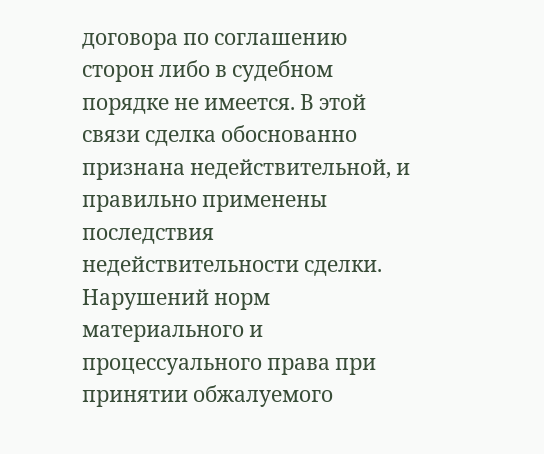договора по соглашению сторон либо в судебном порядке не имеется. В этой связи сделка обоснованно признана недействительной, и правильно применены последствия недействительности сделки. Нарушений норм материального и процессуального права при принятии обжалуемого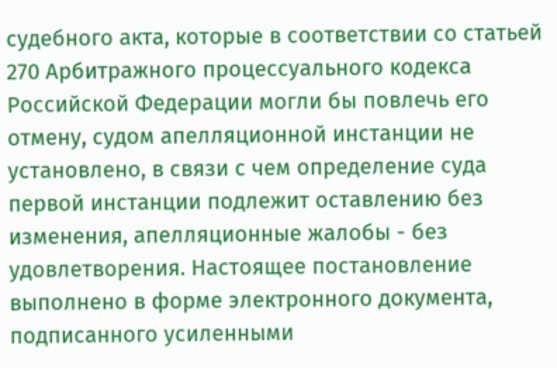судебного акта, которые в соответствии со статьей 270 Арбитражного процессуального кодекса Российской Федерации могли бы повлечь его отмену, судом апелляционной инстанции не установлено, в связи с чем определение суда первой инстанции подлежит оставлению без изменения, апелляционные жалобы - без удовлетворения. Настоящее постановление выполнено в форме электронного документа, подписанного усиленными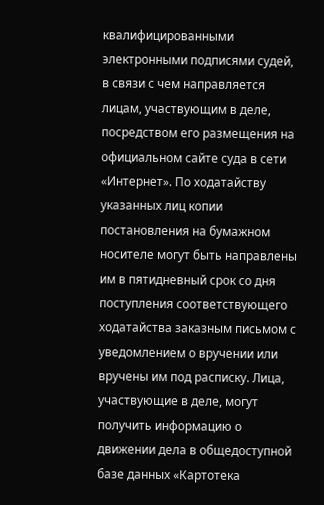квалифицированными электронными подписями судей, в связи с чем направляется лицам, участвующим в деле, посредством его размещения на официальном сайте суда в сети «Интернет». По ходатайству указанных лиц копии постановления на бумажном носителе могут быть направлены им в пятидневный срок со дня поступления соответствующего ходатайства заказным письмом с уведомлением о вручении или вручены им под расписку. Лица, участвующие в деле, могут получить информацию о движении дела в общедоступной базе данных «Картотека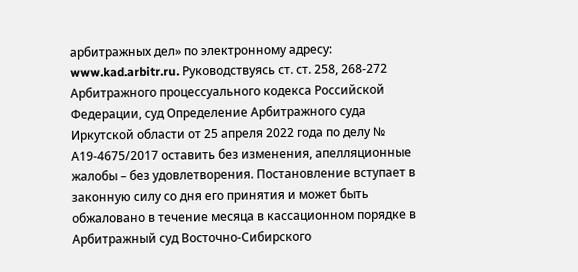арбитражных дел» по электронному адресу: www.kad.arbitr.ru. Руководствуясь ст. ст. 258, 268-272 Арбитражного процессуального кодекса Российской Федерации, суд Определение Арбитражного суда Иркутской области от 25 апреля 2022 года по делу № А19-4675/2017 оставить без изменения, апелляционные жалобы – без удовлетворения. Постановление вступает в законную силу со дня его принятия и может быть обжаловано в течение месяца в кассационном порядке в Арбитражный суд Восточно-Сибирского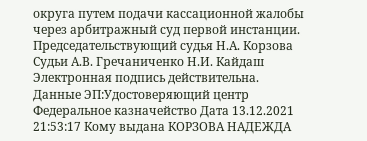округа путем подачи кассационной жалобы через арбитражный суд первой инстанции. Председательствующий судья Н.А. Корзова Судьи А.В. Гречаниченко Н.И. Кайдаш Электронная подпись действительна. Данные ЭП:Удостоверяющий центр Федеральное казначейство Дата 13.12.2021 21:53:17 Кому выдана КОРЗОВА НАДЕЖДА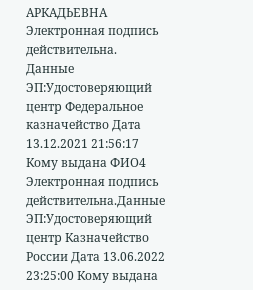АРКАДЬЕВНА Электронная подпись действительна. Данные ЭП:Удостоверяющий центр Федеральное казначейство Дата 13.12.2021 21:56:17 Кому выдана ФИО4 Электронная подпись действительна.Данные ЭП:Удостоверяющий центр Казначейство России Дата 13.06.2022 23:25:00 Кому выдана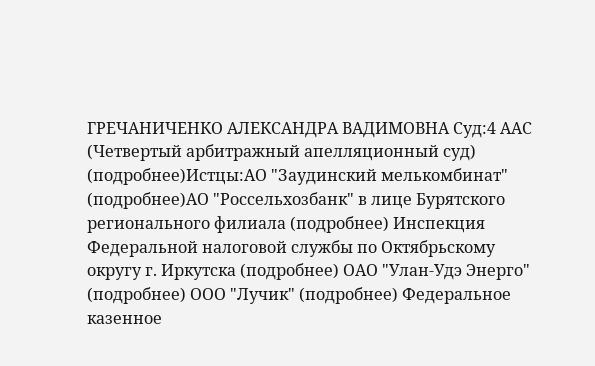ГРЕЧАНИЧЕНКО АЛЕКСАНДРА ВАДИМОВНА Суд:4 ААС (Четвертый арбитражный апелляционный суд) (подробнее)Истцы:АО "Заудинский мелькомбинат" (подробнее)АО "Россельхозбанк" в лице Бурятского регионального филиала (подробнее) Инспекция Федеральной налоговой службы по Октябрьскому округу г. Иркутска (подробнее) ОАО "Улан-Удэ Энерго" (подробнее) ООО "Лучик" (подробнее) Федеральное казенное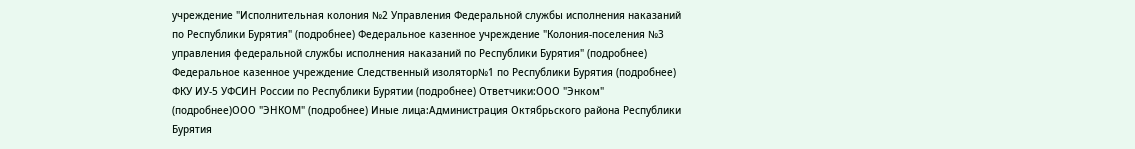учреждение "Исполнительная колония №2 Управления Федеральной службы исполнения наказаний по Республики Бурятия" (подробнее) Федеральное казенное учреждение "Колония-поселения №3 управления федеральной службы исполнения наказаний по Республики Бурятия" (подробнее) Федеральное казенное учреждение Следственный изолятор№1 по Республики Бурятия (подробнее) ФКУ ИУ-5 УФСИН России по Республики Бурятии (подробнее) Ответчики:ООО "Энком" (подробнее)ООО "ЭНКОМ" (подробнее) Иные лица:Администрация Октябрьского района Республики Бурятия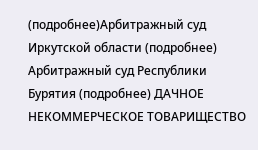(подробнее)Арбитражный суд Иркутской области (подробнее) Арбитражный суд Республики Бурятия (подробнее) ДАЧНОЕ НЕКОММЕРЧЕСКОЕ ТОВАРИЩЕСТВО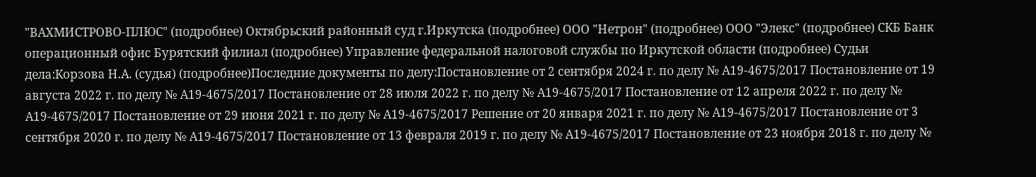"ВАХМИСТРОВО-ПЛЮС" (подробнее) Октябрьский районный суд г.Иркутска (подробнее) ООО "Нетрон" (подробнее) ООО "Элекс" (подробнее) СКБ Банк операционный офис Бурятский филиал (подробнее) Управление федеральной налоговой службы по Иркутской области (подробнее) Судьи дела:Корзова Н.А. (судья) (подробнее)Последние документы по делу:Постановление от 2 сентября 2024 г. по делу № А19-4675/2017 Постановление от 19 августа 2022 г. по делу № А19-4675/2017 Постановление от 28 июля 2022 г. по делу № А19-4675/2017 Постановление от 12 апреля 2022 г. по делу № А19-4675/2017 Постановление от 29 июня 2021 г. по делу № А19-4675/2017 Решение от 20 января 2021 г. по делу № А19-4675/2017 Постановление от 3 сентября 2020 г. по делу № А19-4675/2017 Постановление от 13 февраля 2019 г. по делу № А19-4675/2017 Постановление от 23 ноября 2018 г. по делу №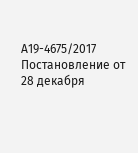А19-4675/2017 Постановление от 28 декабря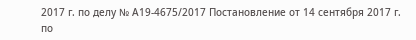2017 г. по делу № А19-4675/2017 Постановление от 14 сентября 2017 г. по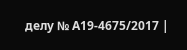делу № А19-4675/2017 |